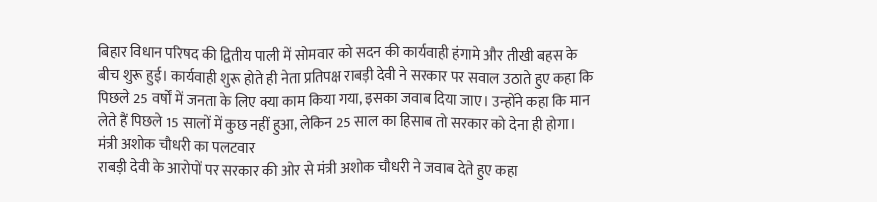बिहार विधान परिषद की द्वितीय पाली में सोमवार को सदन की कार्यवाही हंगामे और तीखी बहस के बीच शुरू हुई। कार्यवाही शुरू होते ही नेता प्रतिपक्ष राबड़ी देवी ने सरकार पर सवाल उठाते हुए कहा कि पिछले 25 वर्षों में जनता के लिए क्या काम किया गया, इसका जवाब दिया जाए। उन्होंने कहा कि मान लेते हैं पिछले 15 सालों में कुछ नहीं हुआ, लेकिन 25 साल का हिसाब तो सरकार को देना ही होगा।
मंत्री अशोक चौधरी का पलटवार
राबड़ी देवी के आरोपों पर सरकार की ओर से मंत्री अशोक चौधरी ने जवाब देते हुए कहा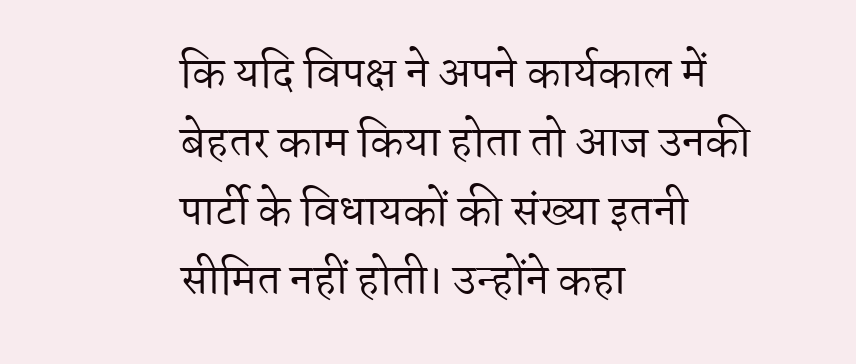कि यदि विपक्ष ने अपने कार्यकाल में बेहतर काम किया होता तो आज उनकी पार्टी के विधायकों की संख्या इतनी सीमित नहीं होती। उन्होंने कहा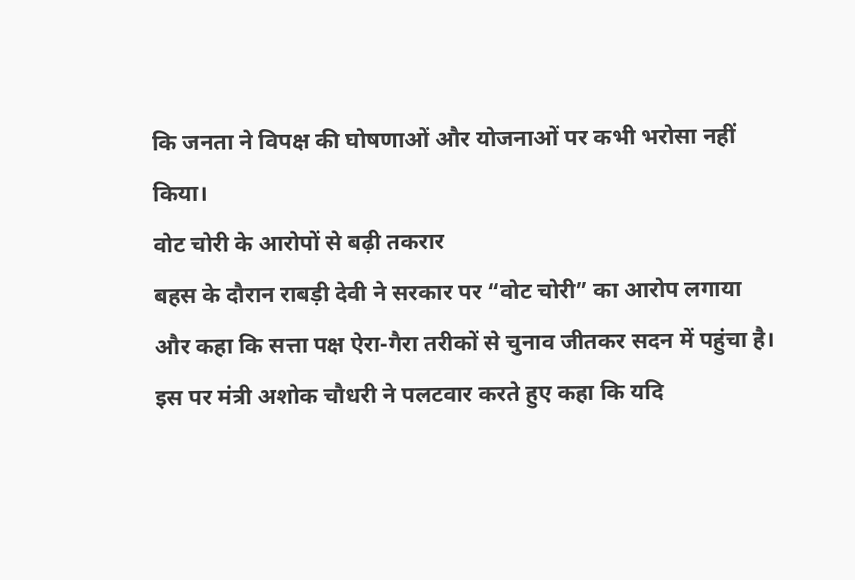कि जनता ने विपक्ष की घोषणाओं और योजनाओं पर कभी भरोसा नहीं किया।
वोट चोरी के आरोपों से बढ़ी तकरार
बहस के दौरान राबड़ी देवी ने सरकार पर “वोट चोरी” का आरोप लगाया और कहा कि सत्ता पक्ष ऐरा-गैरा तरीकों से चुनाव जीतकर सदन में पहुंचा है। इस पर मंत्री अशोक चौधरी ने पलटवार करते हुए कहा कि यदि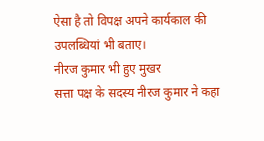ऐसा है तो विपक्ष अपने कार्यकाल की उपलब्धियां भी बताए।
नीरज कुमार भी हुए मुखर
सत्ता पक्ष के सदस्य नीरज कुमार ने कहा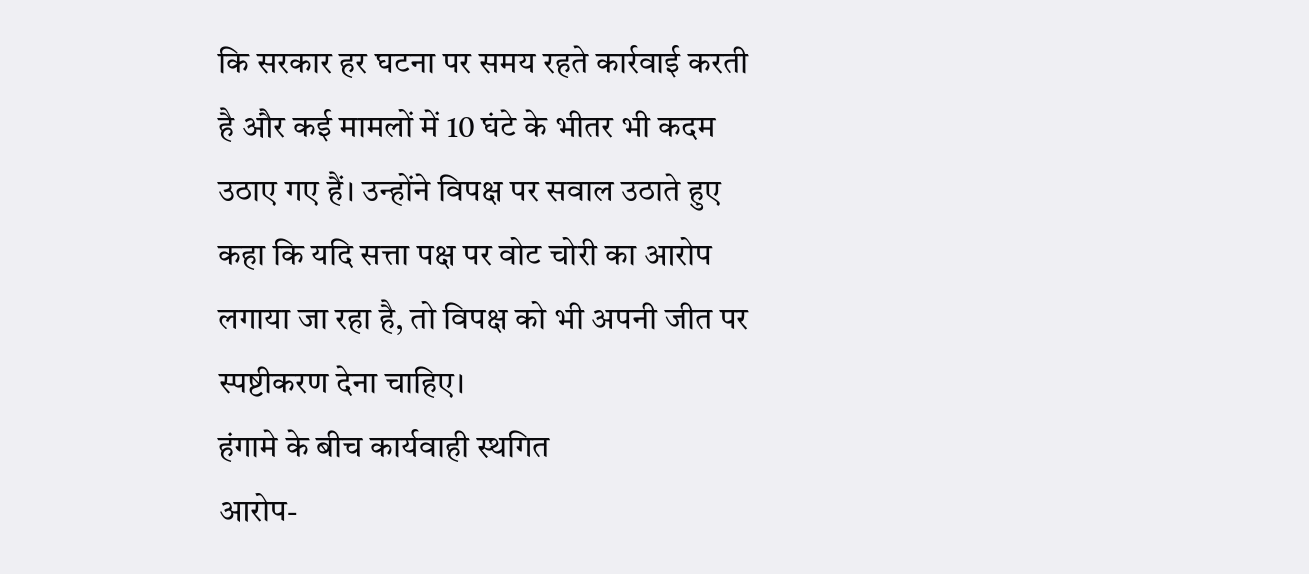कि सरकार हर घटना पर समय रहते कार्रवाई करती है और कई मामलों में 10 घंटे के भीतर भी कदम उठाए गए हैं। उन्होंने विपक्ष पर सवाल उठाते हुए कहा कि यदि सत्ता पक्ष पर वोट चोरी का आरोप लगाया जा रहा है, तो विपक्ष को भी अपनी जीत पर स्पष्टीकरण देना चाहिए।
हंगामे के बीच कार्यवाही स्थगित
आरोप-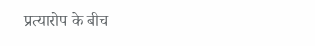प्रत्यारोप के बीच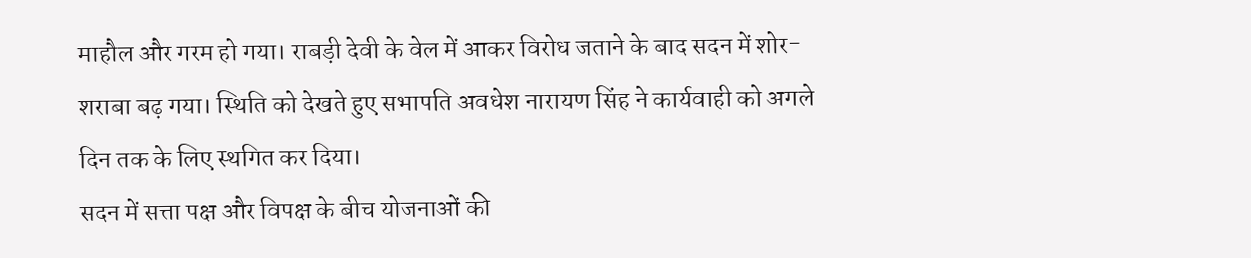माहौल और गरम हो गया। राबड़ी देवी के वेल में आकर विरोध जताने के बाद सदन में शोर-शराबा बढ़ गया। स्थिति को देखते हुए सभापति अवधेश नारायण सिंह ने कार्यवाही को अगले दिन तक के लिए स्थगित कर दिया।
सदन में सत्ता पक्ष और विपक्ष के बीच योजनाओं की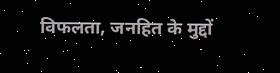विफलता, जनहित के मुद्दों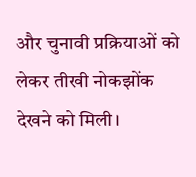और चुनावी प्रक्रियाओं को लेकर तीखी नोकझोंक देखने को मिली।